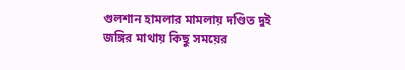গুলশান হামলার মামলায় দণ্ডিত দুই জঙ্গির মাথায় কিছু সময়ের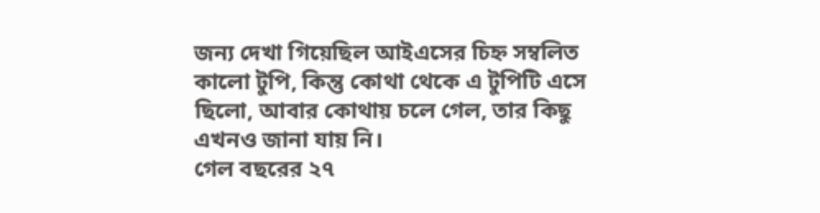জন্য দেখা গিয়েছিল আইএসের চিহ্ন সম্বলিত কালো টুপি, কিন্তু কোথা থেকে এ টুপিটি এসে ছিলো, আবার কোথায় চলে গেল, তার কিছু এখনও জানা যায় নি।
গেল বছরের ২৭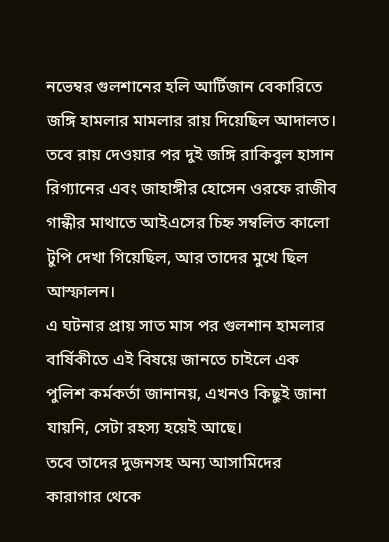নভেম্বর গুলশানের হলি আর্টিজান বেকারিতে জঙ্গি হামলার মামলার রায় দিয়েছিল আদালত। তবে রায় দেওয়ার পর দুই জঙ্গি রাকিবুল হাসান রিগ্যানের এবং জাহাঙ্গীর হোসেন ওরফে রাজীব গান্ধীর মাথাতে আইএসের চিহ্ন সম্বলিত কালো টুপি দেখা গিয়েছিল, আর তাদের মুখে ছিল আস্ফালন।
এ ঘটনার প্রায় সাত মাস পর গুলশান হামলার বার্ষিকীতে এই বিষয়ে জানতে চাইলে এক পুলিশ কর্মকর্তা জানানয়, এখনও কিছুই জানা যায়নি, সেটা রহস্য হয়েই আছে।
তবে তাদের দুজনসহ অন্য আসামিদের কারাগার থেকে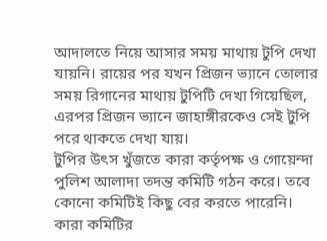আদালতে নিয়ে আসার সময় মাথায় টুপি দেখা যায়নি। রায়ের পর যখন প্রিজন ভ্যানে তোলার সময় রিগানের মাথায় টুপিটি দেখা গিয়েছিল, এরপর প্রিজন ভ্যানে জাহাঙ্গীরকেও সেই টুপি পরে থাকতে দেখা যায়।
টুপির উৎস খুঁজতে কারা কর্তৃপক্ষ ও গোয়েন্দা পুলিশ আলাদা তদন্ত কমিটি গঠন করে। তবে কোনো কমিটিই কিছু বের করতে পারেনি।
কারা কমিটির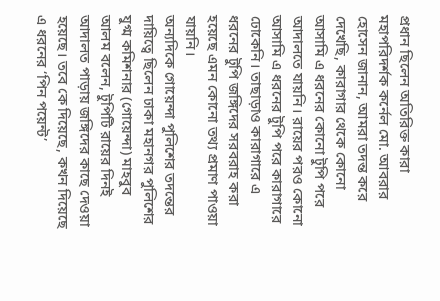প্রধান ছিলেন অতিরিক্ত কারা মহাপরিদর্শক কর্নেল মো. আবরার হোসেন জানান, আমরা তদন্ত করে দেখেছি, কারাগার থেকে কোনো আসামি এ ধরনের কোনো টুপি পরে আদালতে যায়নি। রায়ের পরও কোনো আসামি এ ধরনের টুপি পরে কারাগারে ঢোকেনি। তাছাড়াও কারাগারে এ ধরনের টুপি জঙ্গিদের সরবরাহ করা হয়েছে এমন কোনো তথ্য প্রমাণ পাওয়া যায়নি।
অন্যদিকে গোয়েন্দা পুলিশের তদন্তের দায়িত্বে ছিলেন ঢাকা মহানগর পুলিশের যুগ্ম কমিশনার (গোয়েন্দা) মাহবুব আলম বলেন, টুপিটি রায়ের দিনই আদালত পাড়ায় জঙ্গিদের কাছে দেওয়া হয়েছে। তবে কে দিয়েছে, কখন দিয়েছে এ ধরনের ‘পিন পয়েন্ট’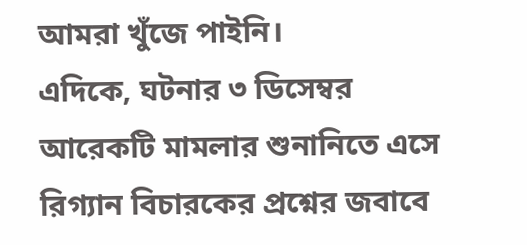আমরা খুঁজে পাইনি।
এদিকে, ঘটনার ৩ ডিসেম্বর আরেকটি মামলার শুনানিতে এসে রিগ্যান বিচারকের প্রশ্নের জবাবে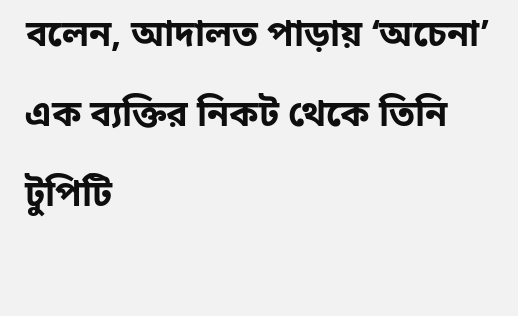বলেন, আদালত পাড়ায় ‘অচেনা’ এক ব্যক্তির নিকট থেকে তিনি টুপিটি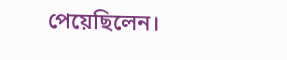পেয়েছিলেন।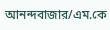আনন্দবাজার/এম.কে